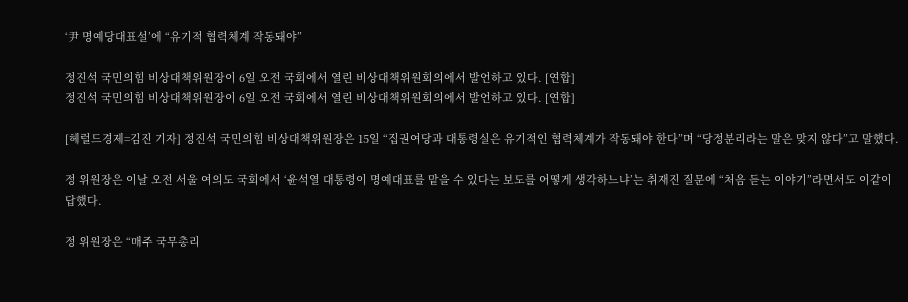‘尹 명예당대표설’에 “유기적 협력체계 작동돼야”

정진석 국민의힘 비상대책위원장이 6일 오전 국회에서 열린 비상대책위원회의에서 발언하고 있다. [연합]
정진석 국민의힘 비상대책위원장이 6일 오전 국회에서 열린 비상대책위원회의에서 발언하고 있다. [연합]

[헤럴드경제=김진 기자] 정진석 국민의힘 비상대책위원장은 15일 “집권여당과 대통령실은 유기적인 협력체계가 작동돼야 한다”며 “당정분리라는 말은 맞지 않다”고 말했다.

정 위원장은 이날 오전 서울 여의도 국회에서 ‘윤석열 대통령이 명예대표를 맡을 수 있다는 보도를 어떻게 생각하느냐’는 취재진 질문에 “처음 듣는 이야기”라면서도 이같이 답했다.

정 위원장은 “매주 국무총리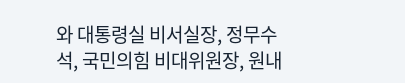와 대통령실 비서실장, 정무수석, 국민의힘 비대위원장, 원내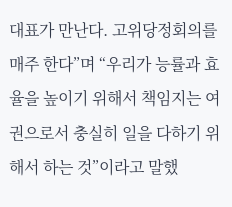대표가 만난다. 고위당정회의를 매주 한다”며 “우리가 능률과 효율을 높이기 위해서 책임지는 여권으로서 충실히 일을 다하기 위해서 하는 것”이라고 말했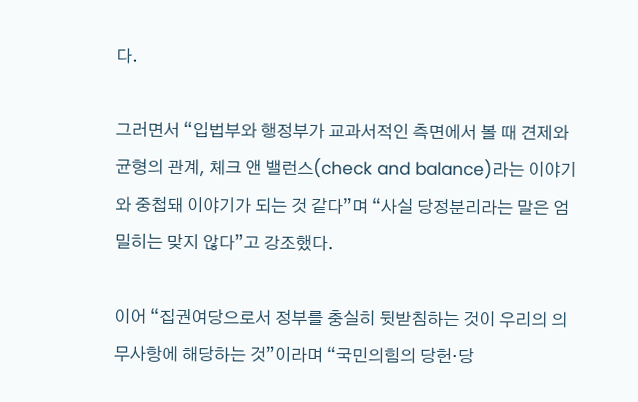다.

그러면서 “입법부와 행정부가 교과서적인 측면에서 볼 때 견제와 균형의 관계, 체크 앤 밸런스(check and balance)라는 이야기와 중첩돼 이야기가 되는 것 같다”며 “사실 당정분리라는 말은 엄밀히는 맞지 않다”고 강조했다.

이어 “집권여당으로서 정부를 충실히 뒷받침하는 것이 우리의 의무사항에 해당하는 것”이라며 “국민의힘의 당헌·당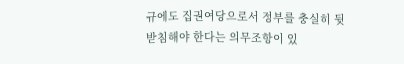규에도 집권여당으로서 정부를 충실히 뒷받침해야 한다는 의무조항이 있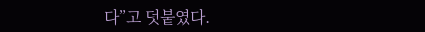다”고 덧붙였다.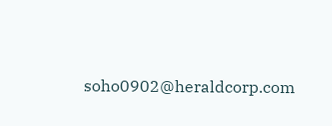soho0902@heraldcorp.com